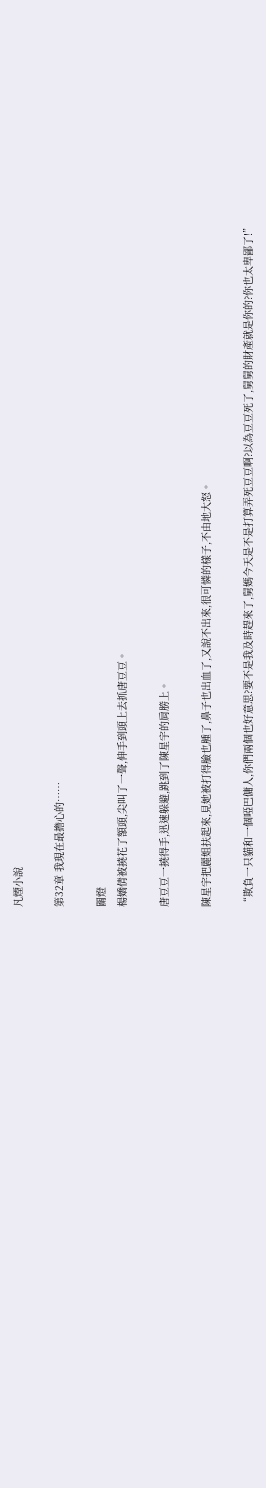凡煙小說

第32章 我現在最擔心的……

關燈
楊嬌倩被撓花了額頭,尖叫了一聲,伸手到頭上去抓唐豆豆。

唐豆豆一撓得手,迅速躲避,跳到了陳星宇的肩膀上。

陳星宇把麗姐扶起來,見她被打得臉也腫了,鼻子也出血了,又說不出來,很可憐的樣子,不由地大怒。

“欺負一只貓和一個啞巴傭人,你們兩個也好意思?要不是我及時趕來了,舅媽今天是不是打算弄死豆豆啊?以為豆豆死了,舅舅的財產就是你的?你也太卑鄙了!”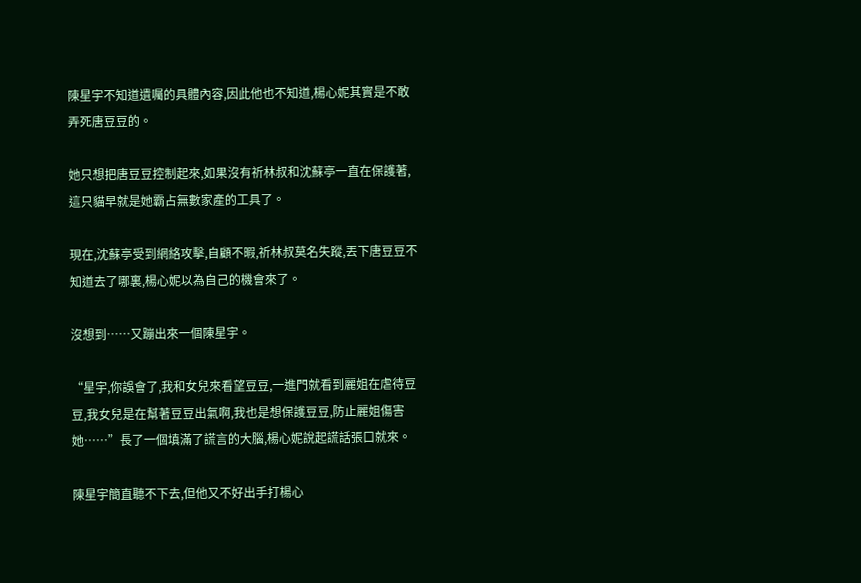陳星宇不知道遺囑的具體內容,因此他也不知道,楊心妮其實是不敢弄死唐豆豆的。

她只想把唐豆豆控制起來,如果沒有祈林叔和沈蘇亭一直在保護著,這只貓早就是她霸占無數家產的工具了。

現在,沈蘇亭受到網絡攻擊,自顧不暇,祈林叔莫名失蹤,丟下唐豆豆不知道去了哪裏,楊心妮以為自己的機會來了。

沒想到……又蹦出來一個陳星宇。

“星宇,你誤會了,我和女兒來看望豆豆,一進門就看到麗姐在虐待豆豆,我女兒是在幫著豆豆出氣啊,我也是想保護豆豆,防止麗姐傷害她……”長了一個填滿了謊言的大腦,楊心妮說起謊話張口就來。

陳星宇簡直聽不下去,但他又不好出手打楊心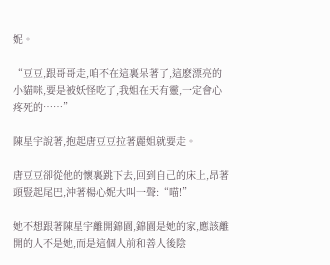妮。

“豆豆,跟哥哥走,咱不在這裏呆著了,這麽漂亮的小貓咪,要是被妖怪吃了,我姐在天有靈,一定會心疼死的……”

陳星宇說著,抱起唐豆豆拉著麗姐就要走。

唐豆豆卻從他的懷裏跳下去,回到自己的床上,昂著頭豎起尾巴,沖著楊心妮大叫一聲:“喵!”

她不想跟著陳星宇離開錦園,錦園是她的家,應該離開的人不是她,而是這個人前和善人後陰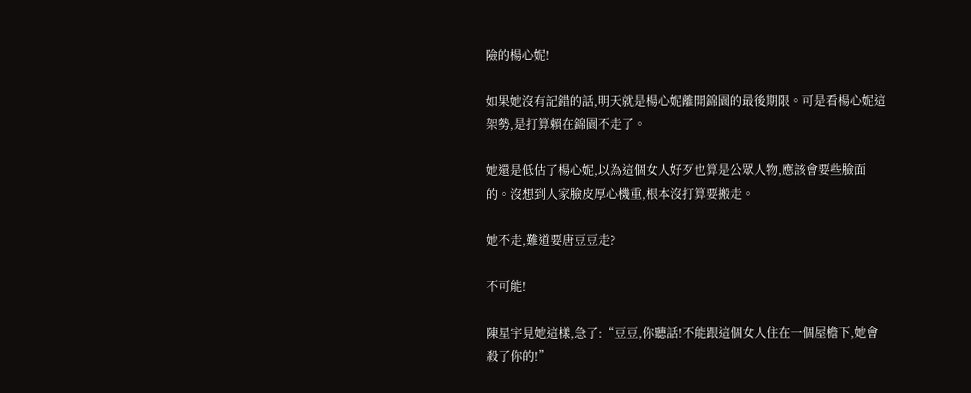險的楊心妮!

如果她沒有記錯的話,明天就是楊心妮離開錦園的最後期限。可是看楊心妮這架勢,是打算賴在錦園不走了。

她還是低估了楊心妮,以為這個女人好歹也算是公眾人物,應該會要些臉面的。沒想到人家臉皮厚心機重,根本沒打算要搬走。

她不走,難道要唐豆豆走?

不可能!

陳星宇見她這樣,急了:“豆豆,你聽話!不能跟這個女人住在一個屋檐下,她會殺了你的!”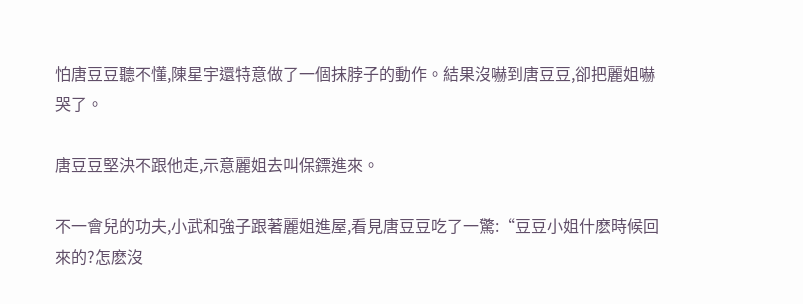怕唐豆豆聽不懂,陳星宇還特意做了一個抹脖子的動作。結果沒嚇到唐豆豆,卻把麗姐嚇哭了。

唐豆豆堅決不跟他走,示意麗姐去叫保鏢進來。

不一會兒的功夫,小武和強子跟著麗姐進屋,看見唐豆豆吃了一驚:“豆豆小姐什麽時候回來的?怎麽沒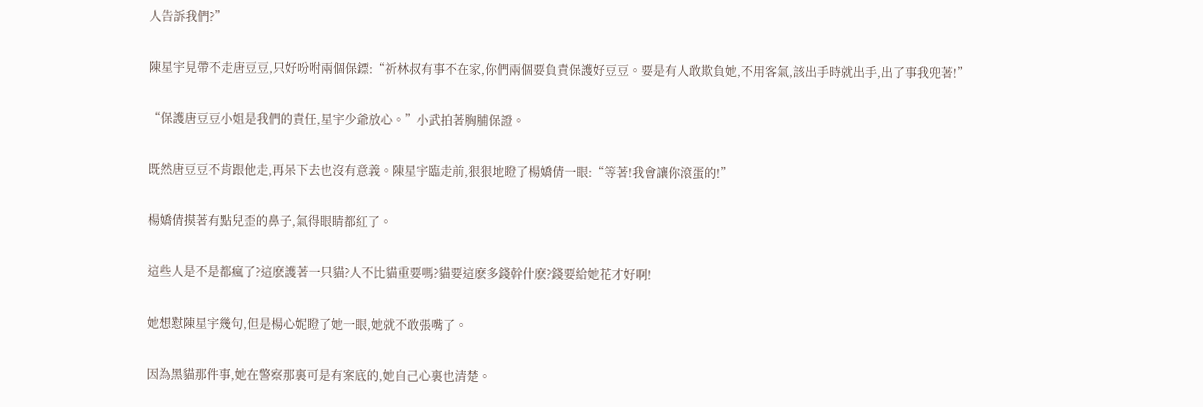人告訴我們?”

陳星宇見帶不走唐豆豆,只好吩咐兩個保鏢:“祈林叔有事不在家,你們兩個要負責保護好豆豆。要是有人敢欺負她,不用客氣,該出手時就出手,出了事我兜著!”

“保護唐豆豆小姐是我們的責任,星宇少爺放心。”小武拍著胸脯保證。

既然唐豆豆不肯跟他走,再呆下去也沒有意義。陳星宇臨走前,狠狠地瞪了楊嬌倩一眼:“等著!我會讓你滾蛋的!”

楊嬌倩摸著有點兒歪的鼻子,氣得眼睛都紅了。

這些人是不是都瘋了?這麽護著一只貓?人不比貓重要嗎?貓要這麽多錢幹什麽?錢要給她花才好啊!

她想懟陳星宇幾句,但是楊心妮瞪了她一眼,她就不敢張嘴了。

因為黑貓那件事,她在警察那裏可是有案底的,她自己心裏也清楚。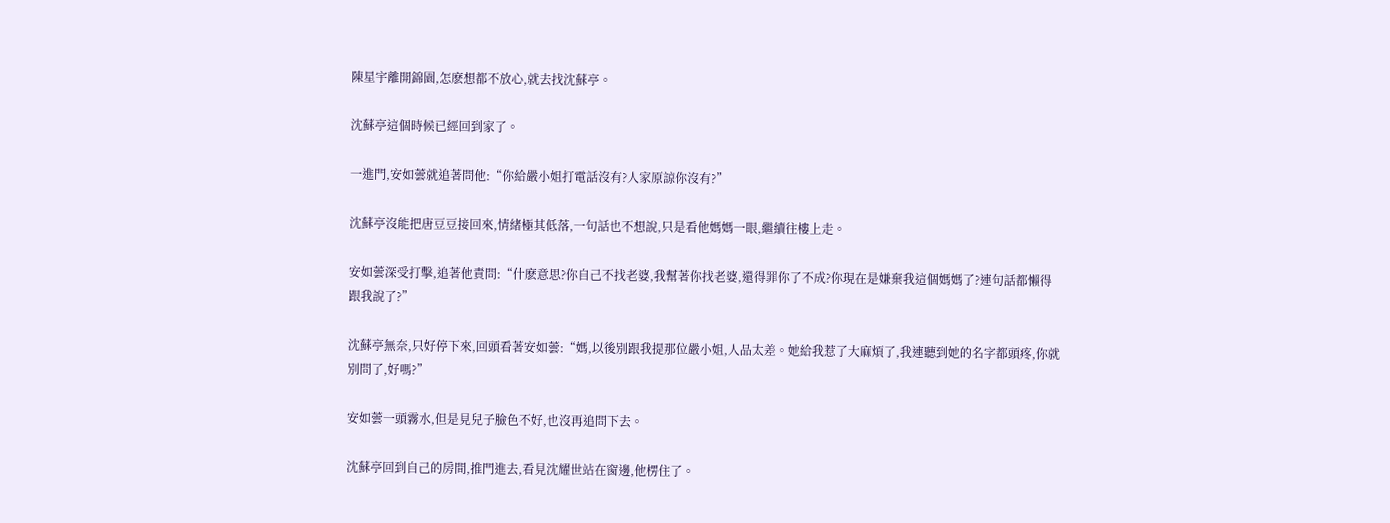陳星宇離開錦園,怎麽想都不放心,就去找沈蘇亭。

沈蘇亭這個時候已經回到家了。

一進門,安如蕓就追著問他:“你給嚴小姐打電話沒有?人家原諒你沒有?”

沈蘇亭沒能把唐豆豆接回來,情緒極其低落,一句話也不想說,只是看他媽媽一眼,繼續往樓上走。

安如蕓深受打擊,追著他責問:“什麽意思?你自己不找老婆,我幫著你找老婆,還得罪你了不成?你現在是嫌棄我這個媽媽了?連句話都懶得跟我說了?”

沈蘇亭無奈,只好停下來,回頭看著安如蕓:“媽,以後別跟我提那位嚴小姐,人品太差。她給我惹了大麻煩了,我連聽到她的名字都頭疼,你就別問了,好嗎?”

安如蕓一頭霧水,但是見兒子臉色不好,也沒再追問下去。

沈蘇亭回到自己的房間,推門進去,看見沈耀世站在窗邊,他楞住了。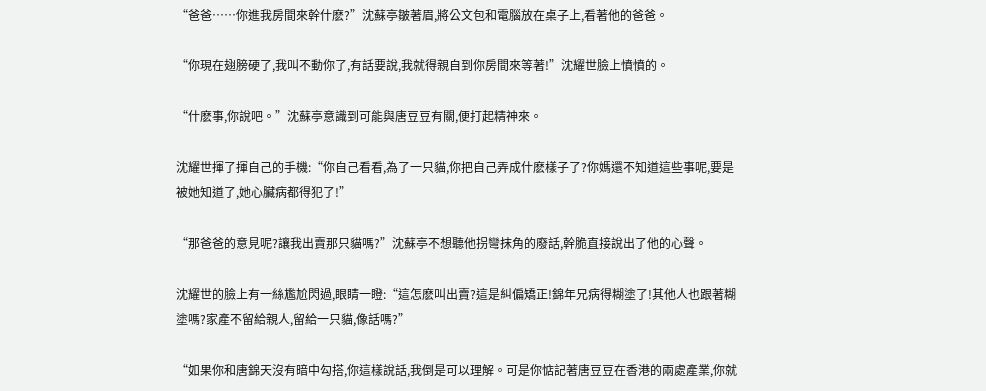“爸爸……你進我房間來幹什麽?”沈蘇亭皺著眉,將公文包和電腦放在桌子上,看著他的爸爸。

“你現在翅膀硬了,我叫不動你了,有話要說,我就得親自到你房間來等著!”沈耀世臉上憤憤的。

“什麽事,你說吧。”沈蘇亭意識到可能與唐豆豆有關,便打起精神來。

沈耀世揮了揮自己的手機:“你自己看看,為了一只貓,你把自己弄成什麽樣子了?你媽還不知道這些事呢,要是被她知道了,她心臟病都得犯了!”

“那爸爸的意見呢?讓我出賣那只貓嗎?”沈蘇亭不想聽他拐彎抹角的廢話,幹脆直接說出了他的心聲。

沈耀世的臉上有一絲尷尬閃過,眼睛一瞪:“這怎麽叫出賣?這是糾偏矯正!錦年兄病得糊塗了!其他人也跟著糊塗嗎?家產不留給親人,留給一只貓,像話嗎?”

“如果你和唐錦天沒有暗中勾搭,你這樣說話,我倒是可以理解。可是你惦記著唐豆豆在香港的兩處產業,你就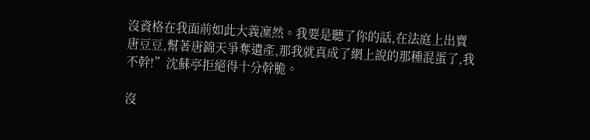沒資格在我面前如此大義凜然。我要是聽了你的話,在法庭上出賣唐豆豆,幫著唐錦天爭奪遺產,那我就真成了網上說的那種混蛋了,我不幹!”沈蘇亭拒絕得十分幹脆。

沒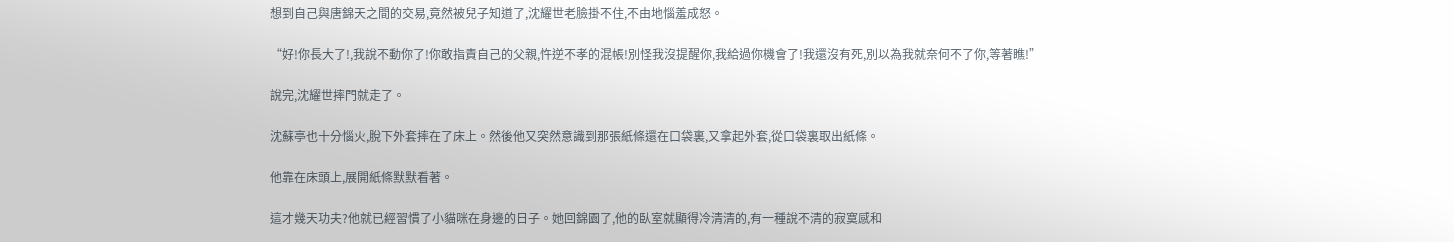想到自己與唐錦天之間的交易,竟然被兒子知道了,沈耀世老臉掛不住,不由地惱羞成怒。

“好!你長大了!,我說不動你了!你敢指責自己的父親,忤逆不孝的混帳!別怪我沒提醒你,我給過你機會了!我還沒有死,別以為我就奈何不了你,等著瞧!”

說完,沈耀世摔門就走了。

沈蘇亭也十分惱火,脫下外套摔在了床上。然後他又突然意識到那張紙條還在口袋裏,又拿起外套,從口袋裏取出紙條。

他靠在床頭上,展開紙條默默看著。

這才幾天功夫?他就已經習慣了小貓咪在身邊的日子。她回錦園了,他的臥室就顯得冷清清的,有一種說不清的寂寞感和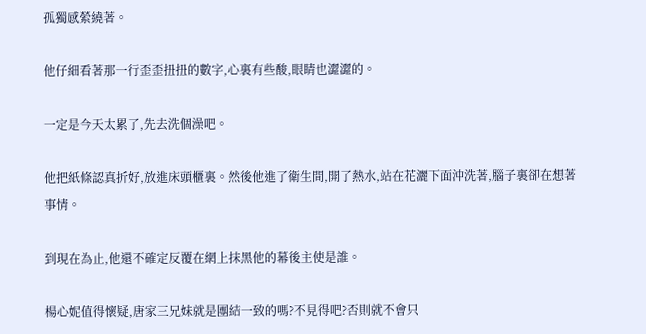孤獨感縈繞著。

他仔細看著那一行歪歪扭扭的數字,心裏有些酸,眼睛也澀澀的。

一定是今天太累了,先去洗個澡吧。

他把紙條認真折好,放進床頭櫃裏。然後他進了衛生間,開了熱水,站在花灑下面沖洗著,腦子裏卻在想著事情。

到現在為止,他還不確定反覆在網上抹黑他的幕後主使是誰。

楊心妮值得懷疑,唐家三兄妹就是團結一致的嗎?不見得吧?否則就不會只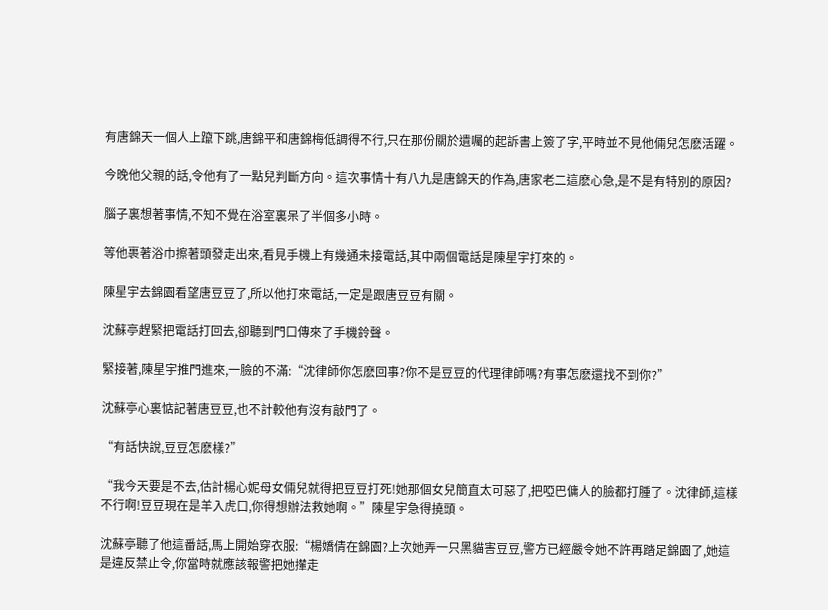有唐錦天一個人上躥下跳,唐錦平和唐錦梅低調得不行,只在那份關於遺囑的起訴書上簽了字,平時並不見他倆兒怎麽活躍。

今晚他父親的話,令他有了一點兒判斷方向。這次事情十有八九是唐錦天的作為,唐家老二這麽心急,是不是有特別的原因?

腦子裏想著事情,不知不覺在浴室裏呆了半個多小時。

等他裹著浴巾擦著頭發走出來,看見手機上有幾通未接電話,其中兩個電話是陳星宇打來的。

陳星宇去錦園看望唐豆豆了,所以他打來電話,一定是跟唐豆豆有關。

沈蘇亭趕緊把電話打回去,卻聽到門口傳來了手機鈴聲。

緊接著,陳星宇推門進來,一臉的不滿:“沈律師你怎麽回事?你不是豆豆的代理律師嗎?有事怎麽還找不到你?”

沈蘇亭心裏惦記著唐豆豆,也不計較他有沒有敲門了。

“有話快說,豆豆怎麽樣?”

“我今天要是不去,估計楊心妮母女倆兒就得把豆豆打死!她那個女兒簡直太可惡了,把啞巴傭人的臉都打腫了。沈律師,這樣不行啊!豆豆現在是羊入虎口,你得想辦法救她啊。”陳星宇急得撓頭。

沈蘇亭聽了他這番話,馬上開始穿衣服:“楊嬌倩在錦園?上次她弄一只黑貓害豆豆,警方已經嚴令她不許再踏足錦園了,她這是違反禁止令,你當時就應該報警把她攆走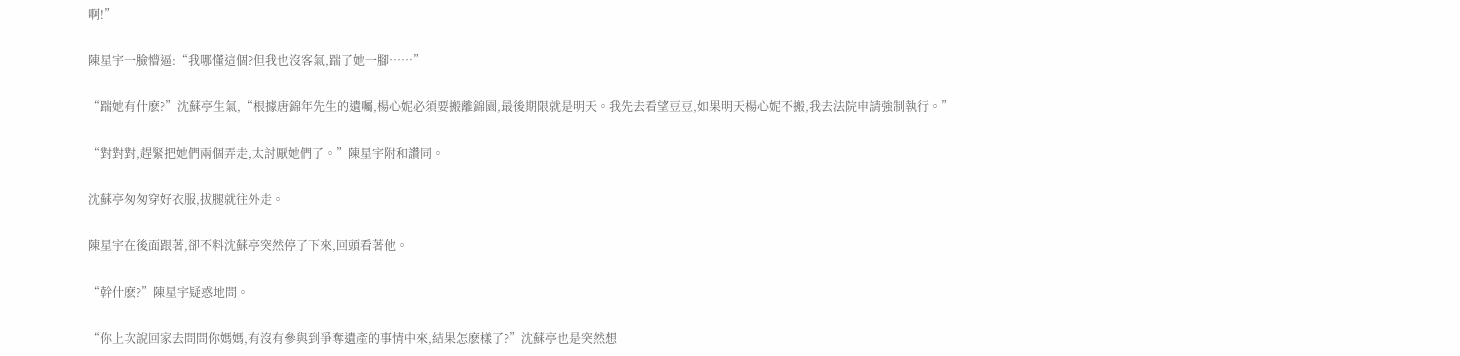啊!”

陳星宇一臉懵逼:“我哪懂這個?但我也沒客氣,踹了她一腳……”

“踹她有什麽?”沈蘇亭生氣,“根據唐錦年先生的遺囑,楊心妮必須要搬離錦園,最後期限就是明天。我先去看望豆豆,如果明天楊心妮不搬,我去法院申請強制執行。”

“對對對,趕緊把她們兩個弄走,太討厭她們了。”陳星宇附和讚同。

沈蘇亭匆匆穿好衣服,拔腿就往外走。

陳星宇在後面跟著,卻不料沈蘇亭突然停了下來,回頭看著他。

“幹什麽?”陳星宇疑惑地問。

“你上次說回家去問問你媽媽,有沒有參與到爭奪遺產的事情中來,結果怎麽樣了?”沈蘇亭也是突然想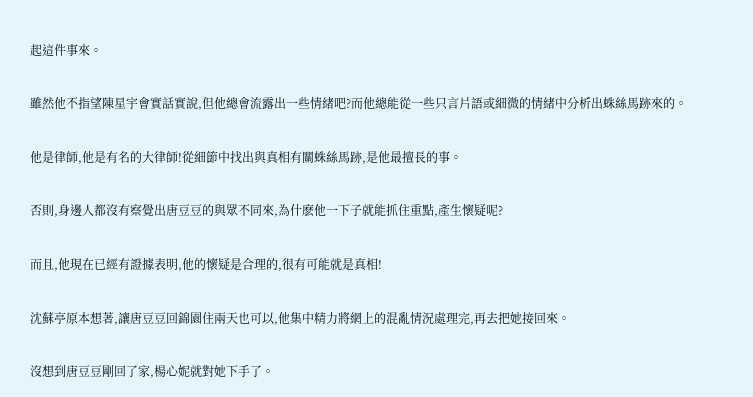起這件事來。

雖然他不指望陳星宇會實話實說,但他總會流露出一些情緒吧?而他總能從一些只言片語或細微的情緒中分析出蛛絲馬跡來的。

他是律師,他是有名的大律師!從細節中找出與真相有關蛛絲馬跡,是他最擅長的事。

否則,身邊人都沒有察覺出唐豆豆的與眾不同來,為什麽他一下子就能抓住重點,產生懷疑呢?

而且,他現在已經有證據表明,他的懷疑是合理的,很有可能就是真相!

沈蘇亭原本想著,讓唐豆豆回錦園住兩天也可以,他集中精力將網上的混亂情況處理完,再去把她接回來。

沒想到唐豆豆剛回了家,楊心妮就對她下手了。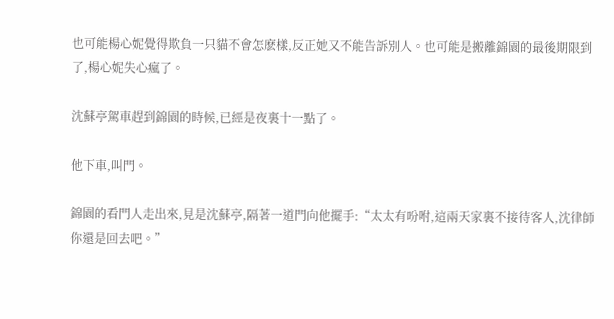也可能楊心妮覺得欺負一只貓不會怎麽樣,反正她又不能告訴別人。也可能是搬離錦園的最後期限到了,楊心妮失心瘋了。

沈蘇亭駕車趕到錦園的時候,已經是夜裏十一點了。

他下車,叫門。

錦園的看門人走出來,見是沈蘇亭,隔著一道門向他擺手:“太太有吩咐,這兩天家裏不接待客人,沈律師你還是回去吧。”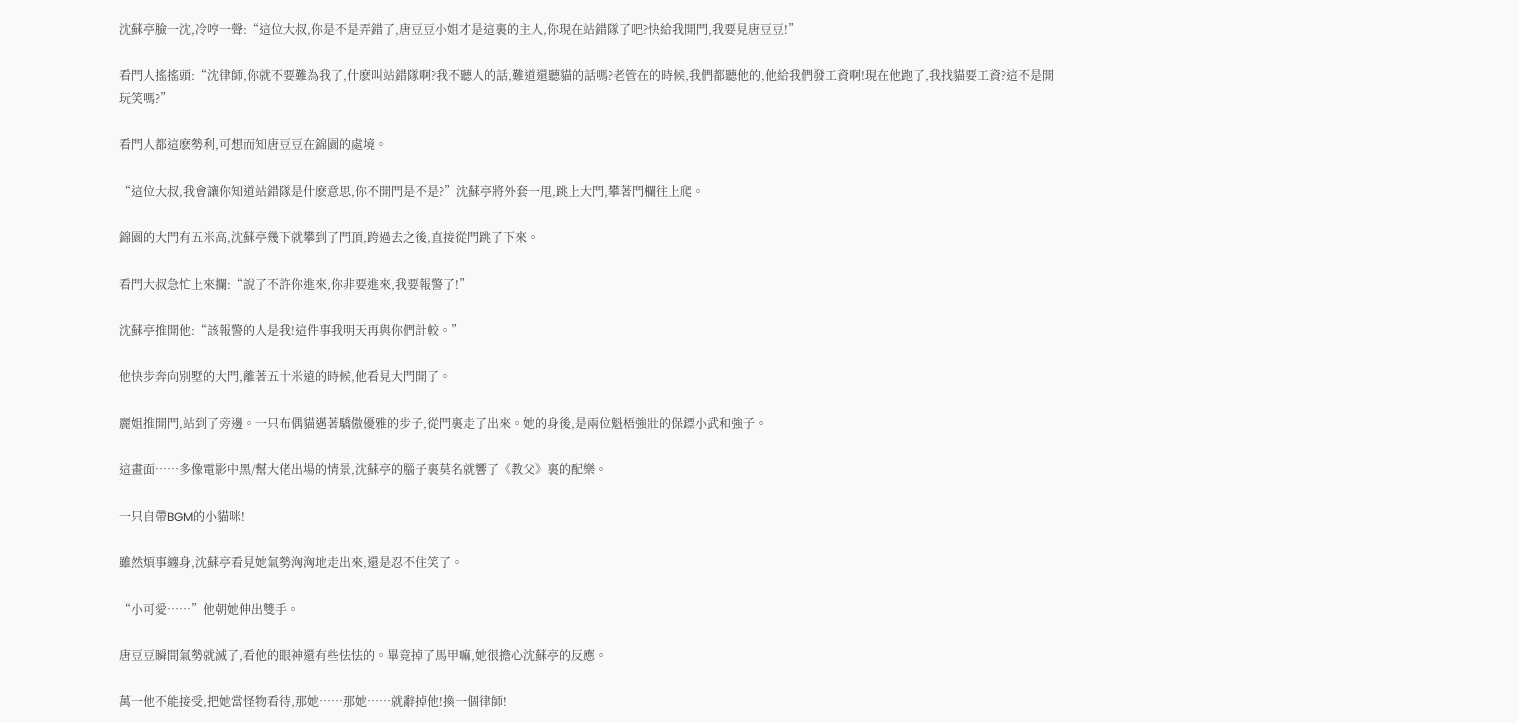沈蘇亭臉一沈,冷哼一聲:“這位大叔,你是不是弄錯了,唐豆豆小姐才是這裏的主人,你現在站錯隊了吧?快給我開門,我要見唐豆豆!”

看門人搖搖頭:“沈律師,你就不要難為我了,什麽叫站錯隊啊?我不聽人的話,難道還聽貓的話嗎?老管在的時候,我們都聽他的,他給我們發工資啊!現在他跑了,我找貓要工資?這不是開玩笑嗎?”

看門人都這麽勢利,可想而知唐豆豆在錦園的處境。

“這位大叔,我會讓你知道站錯隊是什麽意思,你不開門是不是?”沈蘇亭將外套一甩,跳上大門,攀著門欄往上爬。

錦園的大門有五米高,沈蘇亭幾下就攀到了門頂,跨過去之後,直接從門跳了下來。

看門大叔急忙上來攔:“說了不許你進來,你非要進來,我要報警了!”

沈蘇亭推開他:“該報警的人是我!這件事我明天再與你們計較。”

他快步奔向別墅的大門,離著五十米遠的時候,他看見大門開了。

麗姐推開門,站到了旁邊。一只布偶貓邁著驕傲優雅的步子,從門裏走了出來。她的身後,是兩位魁梧強壯的保鏢小武和強子。

這畫面……多像電影中黑/幫大佬出場的情景,沈蘇亭的腦子裏莫名就響了《教父》裏的配樂。

一只自帶BGM的小貓咪!

雖然煩事纏身,沈蘇亭看見她氣勢洶洶地走出來,還是忍不住笑了。

“小可愛……”他朝她伸出雙手。

唐豆豆瞬間氣勢就滅了,看他的眼神還有些怯怯的。畢竟掉了馬甲嘛,她很擔心沈蘇亭的反應。

萬一他不能接受,把她當怪物看待,那她……那她……就辭掉他!換一個律師!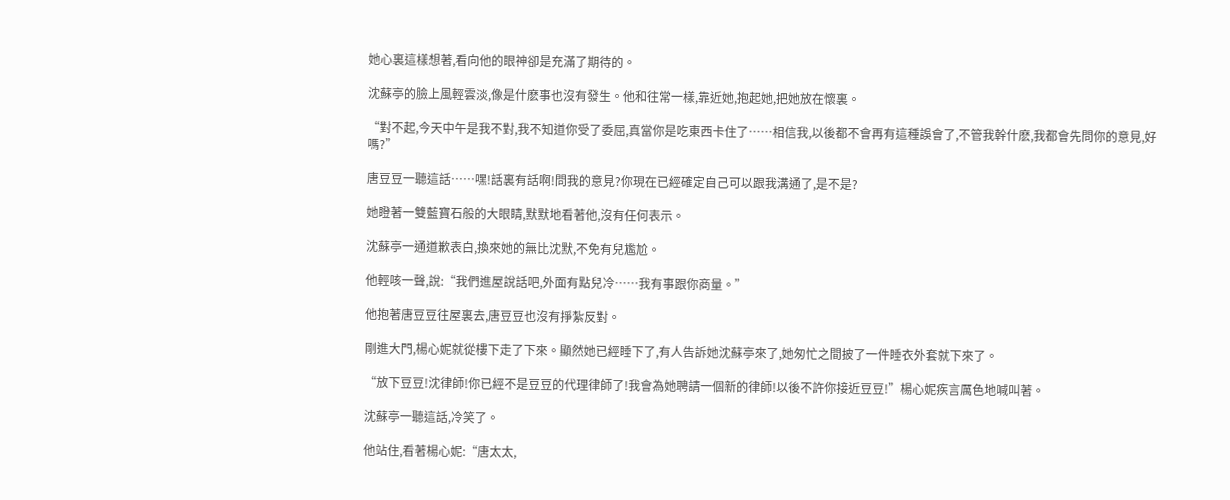她心裏這樣想著,看向他的眼神卻是充滿了期待的。

沈蘇亭的臉上風輕雲淡,像是什麽事也沒有發生。他和往常一樣,靠近她,抱起她,把她放在懷裏。

“對不起,今天中午是我不對,我不知道你受了委屈,真當你是吃東西卡住了……相信我,以後都不會再有這種誤會了,不管我幹什麽,我都會先問你的意見,好嗎?”

唐豆豆一聽這話……嘿!話裏有話啊!問我的意見?你現在已經確定自己可以跟我溝通了,是不是?

她瞪著一雙藍寶石般的大眼睛,默默地看著他,沒有任何表示。

沈蘇亭一通道歉表白,換來她的無比沈默,不免有兒尷尬。

他輕咳一聲,說:“我們進屋說話吧,外面有點兒冷……我有事跟你商量。”

他抱著唐豆豆往屋裏去,唐豆豆也沒有掙紮反對。

剛進大門,楊心妮就從樓下走了下來。顯然她已經睡下了,有人告訴她沈蘇亭來了,她匆忙之間披了一件睡衣外套就下來了。

“放下豆豆!沈律師!你已經不是豆豆的代理律師了!我會為她聘請一個新的律師!以後不許你接近豆豆!”楊心妮疾言厲色地喊叫著。

沈蘇亭一聽這話,冷笑了。

他站住,看著楊心妮:“唐太太,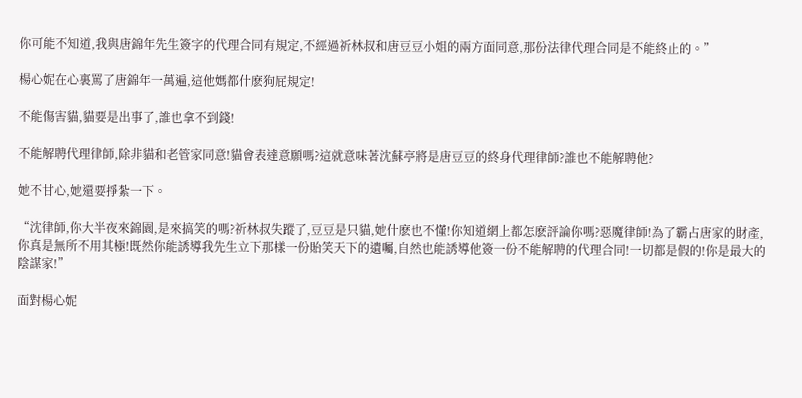你可能不知道,我與唐錦年先生簽字的代理合同有規定,不經過祈林叔和唐豆豆小姐的兩方面同意,那份法律代理合同是不能終止的。”

楊心妮在心裏罵了唐錦年一萬遍,這他媽都什麽狗屁規定!

不能傷害貓,貓要是出事了,誰也拿不到錢!

不能解聘代理律師,除非貓和老管家同意!貓會表達意願嗎?這就意味著沈蘇亭將是唐豆豆的終身代理律師?誰也不能解聘他?

她不甘心,她還要掙紮一下。

“沈律師,你大半夜來錦園,是來搞笑的嗎?祈林叔失蹤了,豆豆是只貓,她什麽也不懂!你知道網上都怎麽評論你嗎?惡魔律師!為了霸占唐家的財產,你真是無所不用其極!既然你能誘導我先生立下那樣一份貽笑天下的遺囑,自然也能誘導他簽一份不能解聘的代理合同!一切都是假的!你是最大的陰謀家!”

面對楊心妮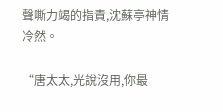聲嘶力竭的指責,沈蘇亭神情冷然。

“唐太太,光說沒用,你最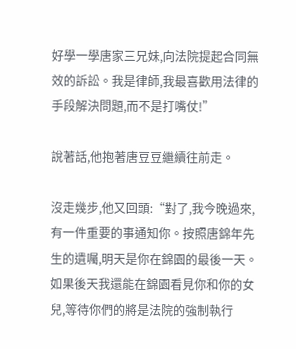好學一學唐家三兄妹,向法院提起合同無效的訴訟。我是律師,我最喜歡用法律的手段解決問題,而不是打嘴仗!”

說著話,他抱著唐豆豆繼續往前走。

沒走幾步,他又回頭:“對了,我今晚過來,有一件重要的事通知你。按照唐錦年先生的遺囑,明天是你在錦園的最後一天。如果後天我還能在錦園看見你和你的女兒,等待你們的將是法院的強制執行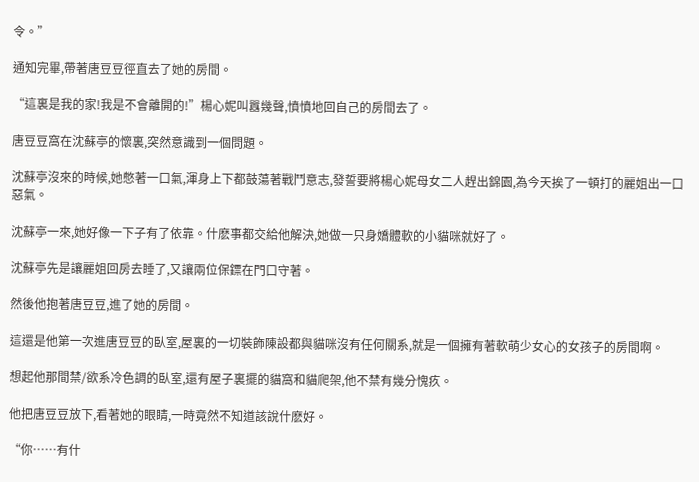令。”

通知完畢,帶著唐豆豆徑直去了她的房間。

“這裏是我的家!我是不會離開的!”楊心妮叫囂幾聲,憤憤地回自己的房間去了。

唐豆豆窩在沈蘇亭的懷裏,突然意識到一個問題。

沈蘇亭沒來的時候,她憋著一口氣,渾身上下都鼓蕩著戰鬥意志,發誓要將楊心妮母女二人趕出錦園,為今天挨了一頓打的麗姐出一口惡氣。

沈蘇亭一來,她好像一下子有了依靠。什麽事都交給他解決,她做一只身嬌體軟的小貓咪就好了。

沈蘇亭先是讓麗姐回房去睡了,又讓兩位保鏢在門口守著。

然後他抱著唐豆豆,進了她的房間。

這還是他第一次進唐豆豆的臥室,屋裏的一切裝飾陳設都與貓咪沒有任何關系,就是一個擁有著軟萌少女心的女孩子的房間啊。

想起他那間禁/欲系冷色調的臥室,還有屋子裏擺的貓窩和貓爬架,他不禁有幾分愧疚。

他把唐豆豆放下,看著她的眼睛,一時竟然不知道該說什麽好。

“你……有什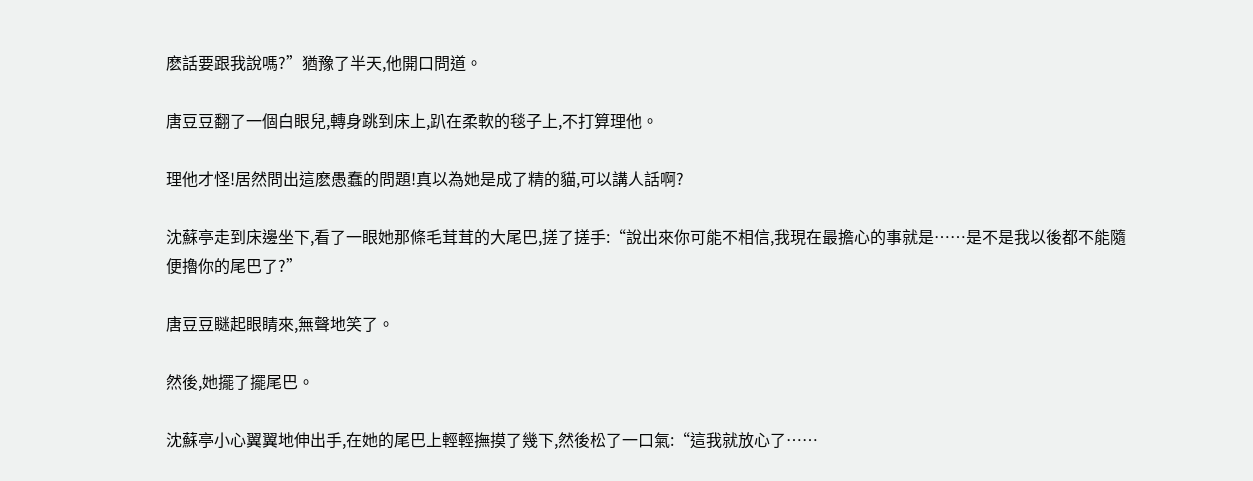麽話要跟我說嗎?”猶豫了半天,他開口問道。

唐豆豆翻了一個白眼兒,轉身跳到床上,趴在柔軟的毯子上,不打算理他。

理他才怪!居然問出這麽愚蠢的問題!真以為她是成了精的貓,可以講人話啊?

沈蘇亭走到床邊坐下,看了一眼她那條毛茸茸的大尾巴,搓了搓手:“說出來你可能不相信,我現在最擔心的事就是……是不是我以後都不能隨便擼你的尾巴了?”

唐豆豆瞇起眼睛來,無聲地笑了。

然後,她擺了擺尾巴。

沈蘇亭小心翼翼地伸出手,在她的尾巴上輕輕撫摸了幾下,然後松了一口氣:“這我就放心了……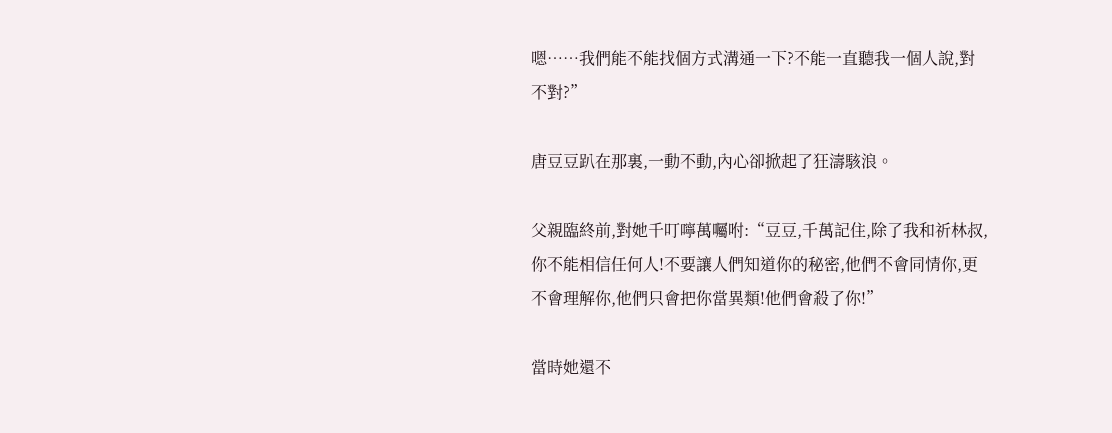嗯……我們能不能找個方式溝通一下?不能一直聽我一個人說,對不對?”

唐豆豆趴在那裏,一動不動,內心卻掀起了狂濤駭浪。

父親臨終前,對她千叮嚀萬囑咐:“豆豆,千萬記住,除了我和祈林叔,你不能相信任何人!不要讓人們知道你的秘密,他們不會同情你,更不會理解你,他們只會把你當異類!他們會殺了你!”

當時她還不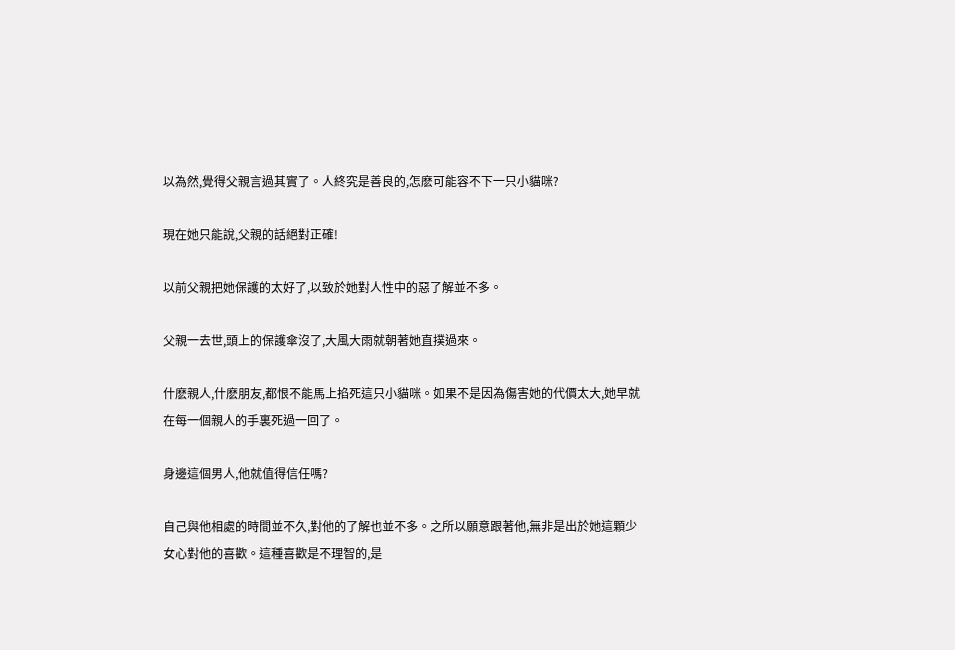以為然,覺得父親言過其實了。人終究是善良的,怎麽可能容不下一只小貓咪?

現在她只能說,父親的話絕對正確!

以前父親把她保護的太好了,以致於她對人性中的惡了解並不多。

父親一去世,頭上的保護傘沒了,大風大雨就朝著她直撲過來。

什麽親人,什麽朋友,都恨不能馬上掐死這只小貓咪。如果不是因為傷害她的代價太大,她早就在每一個親人的手裏死過一回了。

身邊這個男人,他就值得信任嗎?

自己與他相處的時間並不久,對他的了解也並不多。之所以願意跟著他,無非是出於她這顆少女心對他的喜歡。這種喜歡是不理智的,是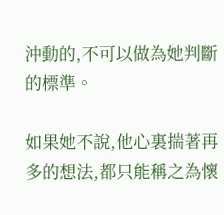沖動的,不可以做為她判斷的標準。

如果她不說,他心裏揣著再多的想法,都只能稱之為懷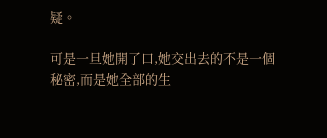疑。

可是一旦她開了口,她交出去的不是一個秘密,而是她全部的生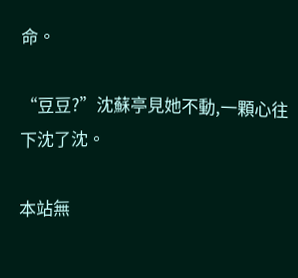命。

“豆豆?”沈蘇亭見她不動,一顆心往下沈了沈。

本站無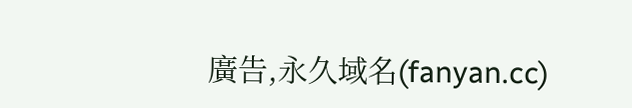廣告,永久域名(fanyan.cc)